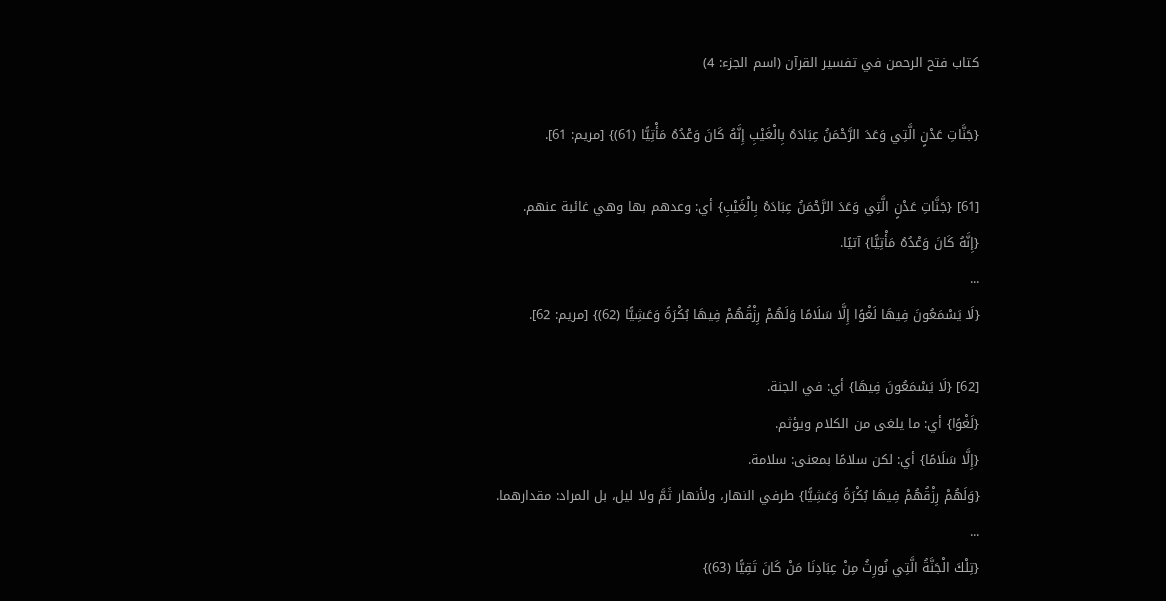كتاب فتح الرحمن في تفسير القرآن (اسم الجزء: 4)

{جَنَّاتِ عَدْنٍ الَّتِي وَعَدَ الرَّحْمَنُ عِبَادَهُ بِالْغَيْبِ إِنَّهُ كَانَ وَعْدُهُ مَأْتِيًّا (61)} [مريم: 61].

[61] {جَنَّاتِ عَدْنٍ الَّتِي وَعَدَ الرَّحْمَنُ عِبَادَهُ بِالْغَيْبِ} أي: وعدهم بها وهي غائبة عنهم.
{إِنَّهُ كَانَ وَعْدُهُ مَأْتِيًّا} آتيًا.
...
{لَا يَسْمَعُونَ فِيهَا لَغْوًا إِلَّا سَلَامًا وَلَهُمْ رِزْقُهُمْ فِيهَا بُكْرَةً وَعَشِيًّا (62)} [مريم: 62].

[62] {لَا يَسْمَعُونَ فِيهَا} أي: في الجنة.
{لَغْوًا} أي: ما يلغى من الكلام ويؤثم.
{إِلَّا سَلَامًا} أي: لكن سلامًا بمعنى: سلامة.
{وَلَهُمْ رِزْقُهُمْ فِيهَا بُكْرَةً وَعَشِيًّا} طرفي النهار، ولأنهار ثَمَّ ولا ليل، بل المراد: مقدارهما.
...
{تِلْكَ الْجَنَّةُ الَّتِي نُورِثُ مِنْ عِبَادِنَا مَنْ كَانَ تَقِيًّا (63)}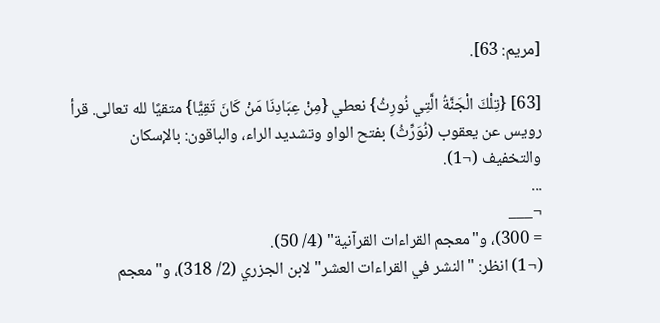[مريم: 63].

[63] {تِلْكَ الْجَنَّةُ الَّتِي نُورِثُ} نعطي {مِنْ عِبَادِنَا مَنْ كَانَ تَقِيًّا} متقيًا لله تعالى. قرأ رويس عن يعقوب (نُوَرِّثُ) بفتح الواو وتشديد الراء، والباقون: بالإسكان والتخفيف (¬1).
...
¬___
= 300)، و"معجم القراءات القرآنية" (4/ 50).
(¬1) انظر: "النشر في القراءات العشر" لابن الجزري (2/ 318)، و"معجم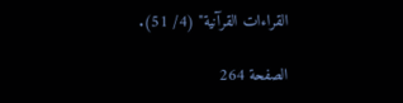القراءات القرآنية" (4/ 51).

الصفحة 264